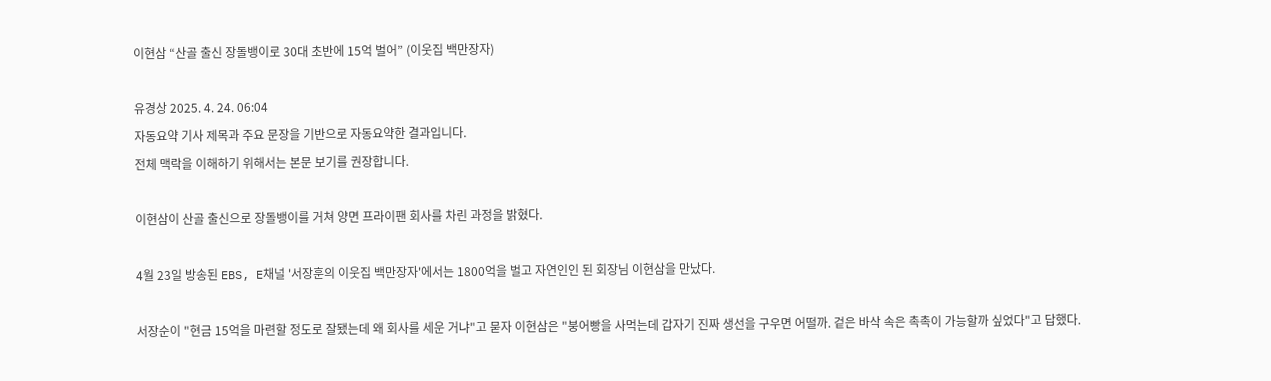이현삼 “산골 출신 장돌뱅이로 30대 초반에 15억 벌어” (이웃집 백만장자)

유경상 2025. 4. 24. 06:04
자동요약 기사 제목과 주요 문장을 기반으로 자동요약한 결과입니다.
전체 맥락을 이해하기 위해서는 본문 보기를 권장합니다.

이현삼이 산골 출신으로 장돌뱅이를 거쳐 양면 프라이팬 회사를 차린 과정을 밝혔다.

4월 23일 방송된 EBS, E채널 '서장훈의 이웃집 백만장자'에서는 1800억을 벌고 자연인인 된 회장님 이현삼을 만났다.

서장순이 "현금 15억을 마련할 정도로 잘됐는데 왜 회사를 세운 거냐"고 묻자 이현삼은 "붕어빵을 사먹는데 갑자기 진짜 생선을 구우면 어떨까. 겉은 바삭 속은 촉촉이 가능할까 싶었다"고 답했다.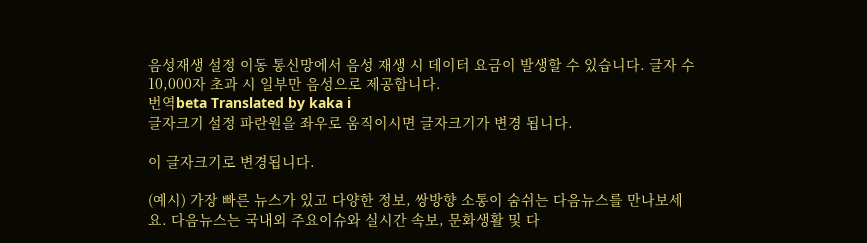음성재생 설정 이동 통신망에서 음성 재생 시 데이터 요금이 발생할 수 있습니다. 글자 수 10,000자 초과 시 일부만 음성으로 제공합니다.
번역beta Translated by kaka i
글자크기 설정 파란원을 좌우로 움직이시면 글자크기가 변경 됩니다.

이 글자크기로 변경됩니다.

(예시) 가장 빠른 뉴스가 있고 다양한 정보, 쌍방향 소통이 숨쉬는 다음뉴스를 만나보세요. 다음뉴스는 국내외 주요이슈와 실시간 속보, 문화생활 및 다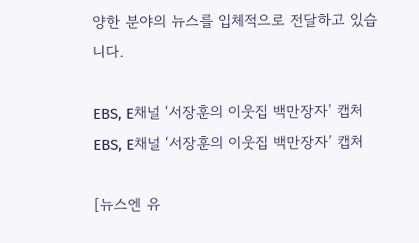양한 분야의 뉴스를 입체적으로 전달하고 있습니다.

EBS, E채널 ‘서장훈의 이웃집 백만장자’ 캡처
EBS, E채널 ‘서장훈의 이웃집 백만장자’ 캡처

[뉴스엔 유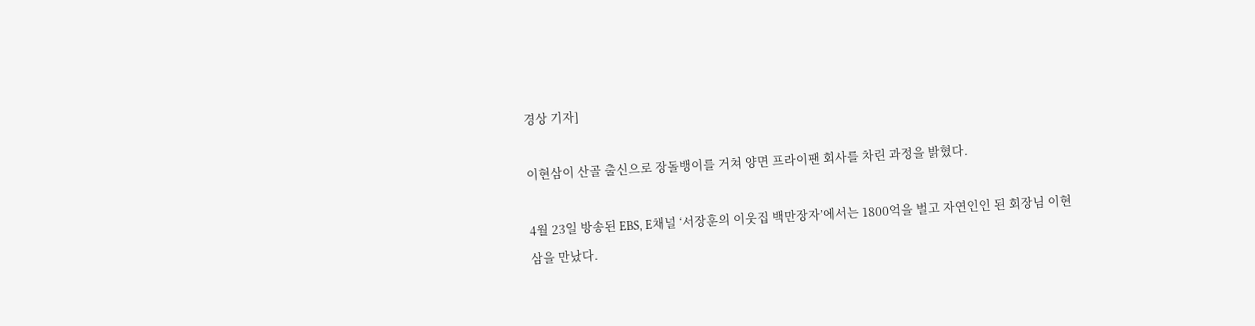경상 기자]

이현삼이 산골 출신으로 장돌뱅이를 거쳐 양면 프라이팬 회사를 차린 과정을 밝혔다.

4월 23일 방송된 EBS, E채널 ‘서장훈의 이웃집 백만장자’에서는 1800억을 벌고 자연인인 된 회장님 이현삼을 만났다.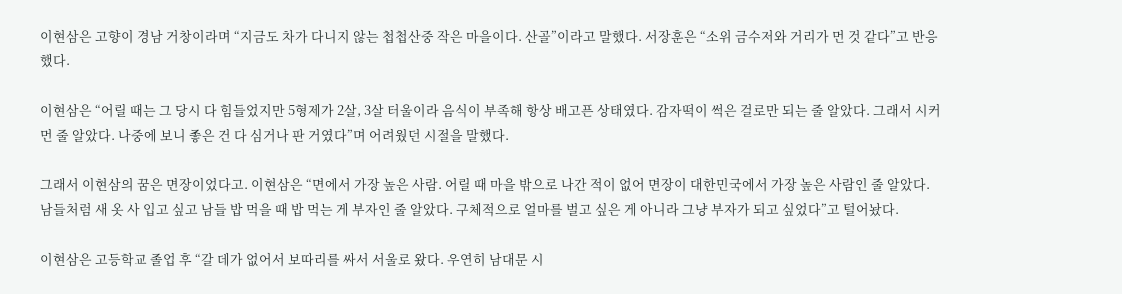이현삼은 고향이 경남 거창이라며 “지금도 차가 다니지 않는 첩첩산중 작은 마을이다. 산골”이라고 말했다. 서장훈은 “소위 금수저와 거리가 먼 것 같다”고 반응했다.

이현삼은 “어릴 때는 그 당시 다 힘들었지만 5형제가 2살, 3살 터울이라 음식이 부족해 항상 배고픈 상태였다. 감자떡이 썩은 걸로만 되는 줄 알았다. 그래서 시커먼 줄 알았다. 나중에 보니 좋은 건 다 심거나 판 거였다”며 어려웠던 시절을 말했다.

그래서 이현삼의 꿈은 면장이었다고. 이현삼은 “면에서 가장 높은 사람. 어릴 때 마을 밖으로 나간 적이 없어 면장이 대한민국에서 가장 높은 사람인 줄 알았다. 남들처럼 새 옷 사 입고 싶고 남들 밥 먹을 때 밥 먹는 게 부자인 줄 알았다. 구체적으로 얼마를 벌고 싶은 게 아니라 그냥 부자가 되고 싶었다”고 털어놨다.

이현삼은 고등학교 졸업 후 “갈 데가 없어서 보따리를 싸서 서울로 왔다. 우연히 남대문 시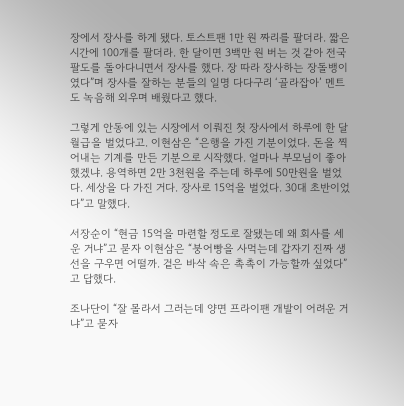장에서 장사를 하게 됐다. 토스트팬 1만 원 짜리를 팔더라. 짧은 시간에 100개를 팔더라. 한 달이면 3백만 원 버는 것 같아 전국 팔도를 돌아다니면서 장사를 했다. 장 따라 장사하는 장돌뱅이였다”며 장사를 잘하는 분들의 일명 다다구리 ‘골라잡아’ 멘트도 녹음해 외우며 배웠다고 했다.

그렇게 안동에 있는 시장에서 이뤄진 첫 장사에서 하루에 한 달 월급을 벌었다고. 이현삼은 “은행을 가진 기분이었다. 돈을 찍어내는 기계를 만든 기분으로 시작했다. 얼마나 부모님이 좋아했겠냐. 용역하면 2만 3천원을 주는데 하루에 50만원을 벌었다. 세상을 다 가진 거다. 장사로 15억을 벌었다. 30대 초반이었다”고 말했다.

서장순이 “현금 15억을 마련할 정도로 잘됐는데 왜 회사를 세운 거냐”고 묻자 이현삼은 “붕어빵을 사먹는데 갑자기 진짜 생선을 구우면 어떨까. 겉은 바삭 속은 촉촉이 가능할까 싶었다”고 답했다.

조나단이 “잘 몰라서 그러는데 양면 프라이팬 개발이 어려운 거냐”고 묻자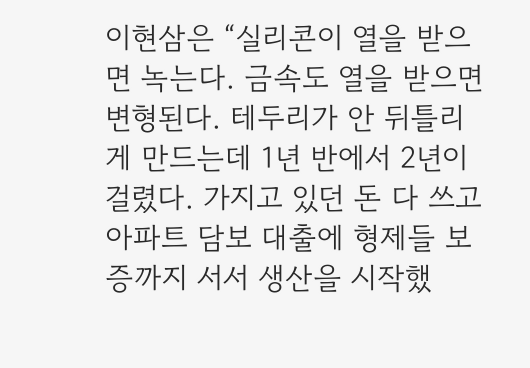이현삼은 “실리콘이 열을 받으면 녹는다. 금속도 열을 받으면 변형된다. 테두리가 안 뒤틀리게 만드는데 1년 반에서 2년이 걸렸다. 가지고 있던 돈 다 쓰고 아파트 담보 대출에 형제들 보증까지 서서 생산을 시작했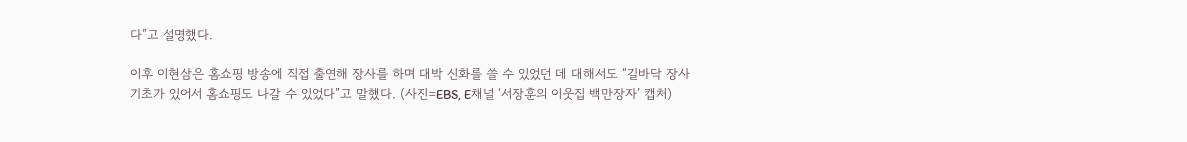다”고 설명했다.

이후 이현삼은 홈쇼핑 방송에 직접 출연해 장사를 하며 대박 신화를 쓸 수 있었던 데 대해서도 “길바닥 장사 기초가 있어서 홈쇼핑도 나갈 수 있었다”고 말했다. (사진=EBS, E채널 ‘서장훈의 이웃집 백만장자’ 캡처)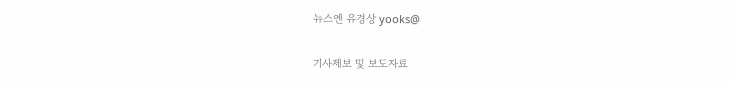뉴스엔 유경상 yooks@

기사제보 및 보도자료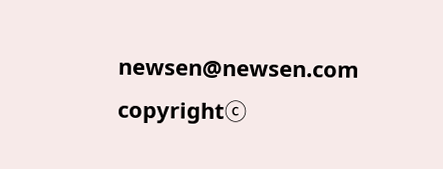newsen@newsen.com copyrightⓒ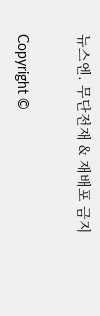뉴스엔. 무단전재 & 재배포 금지

Copyright ©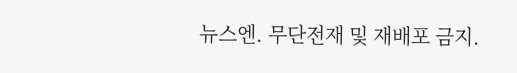뉴스엔. 무단전재 및 재배포 금지.